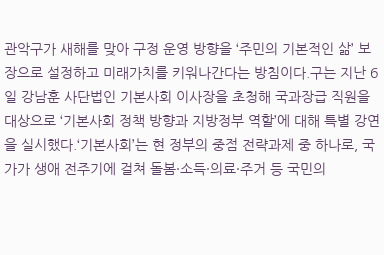관악구가 새해를 맞아 구정 운영 방향을 ‘주민의 기본적인 삶’ 보장으로 설정하고 미래가치를 키워나간다는 방침이다.구는 지난 6일 강남훈 사단법인 기본사회 이사장을 초청해 국과장급 직원을 대상으로 ‘기본사회 정책 방향과 지방정부 역할’에 대해 특별 강연을 실시했다.‘기본사회’는 현 정부의 중점 전략과제 중 하나로, 국가가 생애 전주기에 걸쳐 돌봄·소득·의료·주거 등 국민의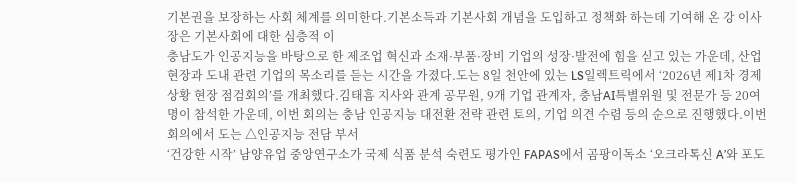기본권을 보장하는 사회 체계를 의미한다.기본소득과 기본사회 개념을 도입하고 정책화 하는데 기여해 온 강 이사장은 기본사회에 대한 심층적 이
충남도가 인공지능을 바탕으로 한 제조업 혁신과 소재·부품·장비 기업의 성장·발전에 힘을 싣고 있는 가운데, 산업 현장과 도내 관련 기업의 목소리를 듣는 시간을 가졌다.도는 8일 천안에 있는 LS일렉트릭에서 ‘2026년 제1차 경제상황 현장 점검회의’를 개최했다.김태흠 지사와 관계 공무원, 9개 기업 관계자, 충남AI특별위원 및 전문가 등 20여 명이 참석한 가운데, 이번 회의는 충남 인공지능 대전환 전략 관련 토의, 기업 의견 수렴 등의 순으로 진행했다.이번 회의에서 도는 △인공지능 전담 부서
‘건강한 시작’ 남양유업 중앙연구소가 국제 식품 분석 숙련도 평가인 FAPAS에서 곰팡이독소 ‘오크라톡신 A’와 포도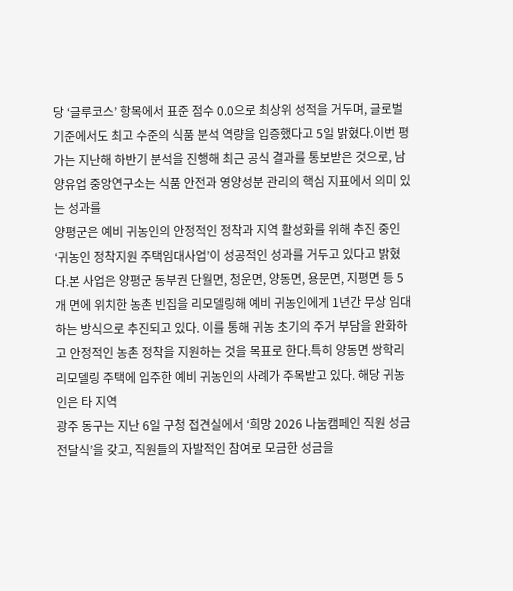당 ‘글루코스’ 항목에서 표준 점수 0.0으로 최상위 성적을 거두며, 글로벌 기준에서도 최고 수준의 식품 분석 역량을 입증했다고 5일 밝혔다.이번 평가는 지난해 하반기 분석을 진행해 최근 공식 결과를 통보받은 것으로, 남양유업 중앙연구소는 식품 안전과 영양성분 관리의 핵심 지표에서 의미 있는 성과를
양평군은 예비 귀농인의 안정적인 정착과 지역 활성화를 위해 추진 중인 ‘귀농인 정착지원 주택임대사업’이 성공적인 성과를 거두고 있다고 밝혔다.본 사업은 양평군 동부권 단월면, 청운면, 양동면, 용문면, 지평면 등 5개 면에 위치한 농촌 빈집을 리모델링해 예비 귀농인에게 1년간 무상 임대하는 방식으로 추진되고 있다. 이를 통해 귀농 초기의 주거 부담을 완화하고 안정적인 농촌 정착을 지원하는 것을 목표로 한다.특히 양동면 쌍학리 리모델링 주택에 입주한 예비 귀농인의 사례가 주목받고 있다. 해당 귀농인은 타 지역
광주 동구는 지난 6일 구청 접견실에서 ‘희망 2026 나눔캠페인 직원 성금 전달식’을 갖고, 직원들의 자발적인 참여로 모금한 성금을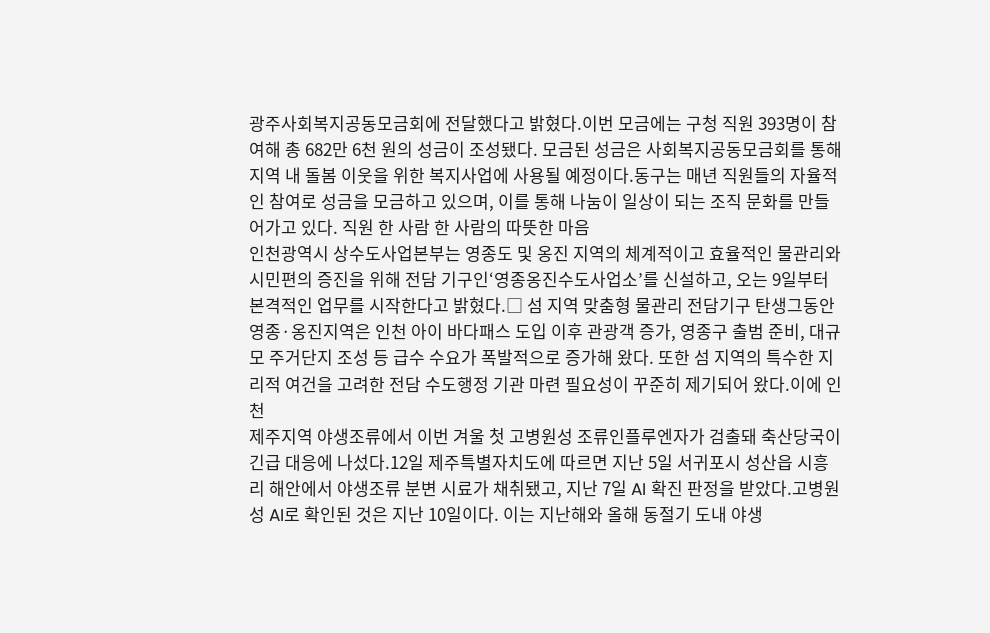광주사회복지공동모금회에 전달했다고 밝혔다.이번 모금에는 구청 직원 393명이 참여해 총 682만 6천 원의 성금이 조성됐다. 모금된 성금은 사회복지공동모금회를 통해 지역 내 돌봄 이웃을 위한 복지사업에 사용될 예정이다.동구는 매년 직원들의 자율적인 참여로 성금을 모금하고 있으며, 이를 통해 나눔이 일상이 되는 조직 문화를 만들어가고 있다. 직원 한 사람 한 사람의 따뜻한 마음
인천광역시 상수도사업본부는 영종도 및 옹진 지역의 체계적이고 효율적인 물관리와 시민편의 증진을 위해 전담 기구인‘영종옹진수도사업소’를 신설하고, 오는 9일부터 본격적인 업무를 시작한다고 밝혔다.□ 섬 지역 맞춤형 물관리 전담기구 탄생그동안 영종·옹진지역은 인천 아이 바다패스 도입 이후 관광객 증가, 영종구 출범 준비, 대규모 주거단지 조성 등 급수 수요가 폭발적으로 증가해 왔다. 또한 섬 지역의 특수한 지리적 여건을 고려한 전담 수도행정 기관 마련 필요성이 꾸준히 제기되어 왔다.이에 인천
제주지역 야생조류에서 이번 겨울 첫 고병원성 조류인플루엔자가 검출돼 축산당국이 긴급 대응에 나섰다.12일 제주특별자치도에 따르면 지난 5일 서귀포시 성산읍 시흥리 해안에서 야생조류 분변 시료가 채취됐고, 지난 7일 AI 확진 판정을 받았다.고병원성 AI로 확인된 것은 지난 10일이다. 이는 지난해와 올해 동절기 도내 야생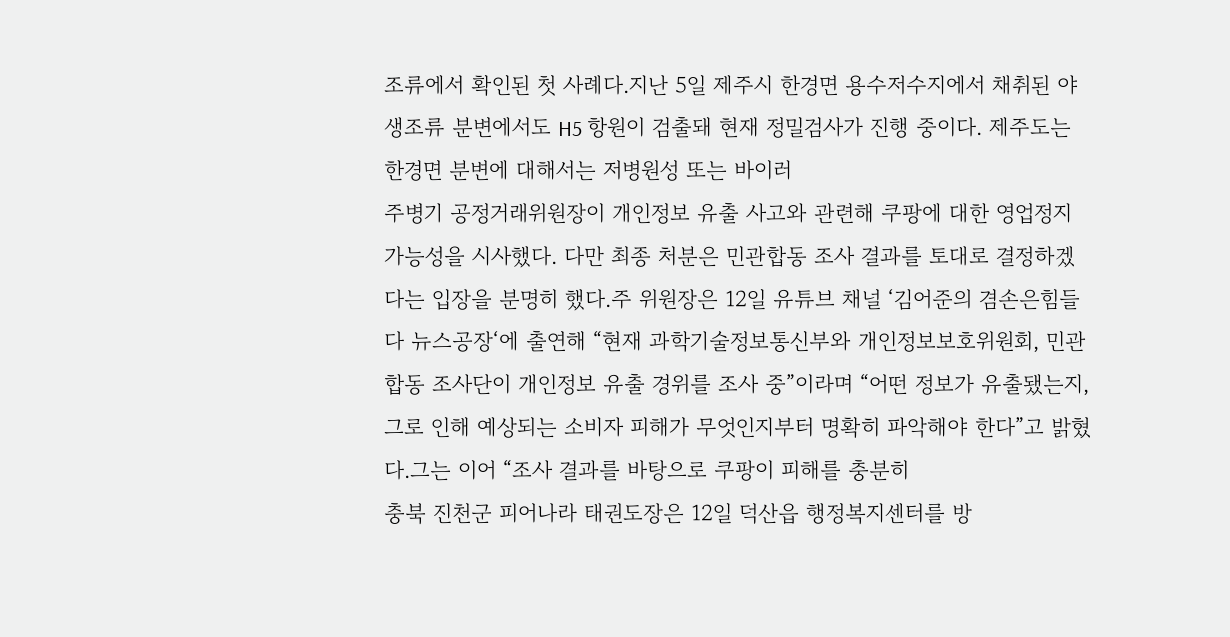조류에서 확인된 첫 사례다.지난 5일 제주시 한경면 용수저수지에서 채취된 야생조류 분변에서도 H5 항원이 검출돼 현재 정밀검사가 진행 중이다. 제주도는 한경면 분변에 대해서는 저병원성 또는 바이러
주병기 공정거래위원장이 개인정보 유출 사고와 관련해 쿠팡에 대한 영업정지 가능성을 시사했다. 다만 최종 처분은 민관합동 조사 결과를 토대로 결정하겠다는 입장을 분명히 했다.주 위원장은 12일 유튜브 채널 ‘김어준의 겸손은힘들다 뉴스공장‘에 출연해 “현재 과학기술정보통신부와 개인정보보호위원회, 민관합동 조사단이 개인정보 유출 경위를 조사 중”이라며 “어떤 정보가 유출됐는지, 그로 인해 예상되는 소비자 피해가 무엇인지부터 명확히 파악해야 한다”고 밝혔다.그는 이어 “조사 결과를 바탕으로 쿠팡이 피해를 충분히
충북 진천군 피어나라 태권도장은 12일 덕산읍 행정복지센터를 방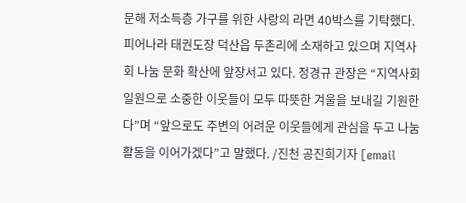문해 저소득층 가구를 위한 사랑의 라면 40박스를 기탁했다. 피어나라 태권도장 덕산읍 두촌리에 소재하고 있으며 지역사회 나눔 문화 확산에 앞장서고 있다. 정경규 관장은 “지역사회 일원으로 소중한 이웃들이 모두 따뜻한 겨울을 보내길 기원한다”며 “앞으로도 주변의 어려운 이웃들에게 관심을 두고 나눔활동을 이어가겠다”고 말했다. /진천 공진희기자 [email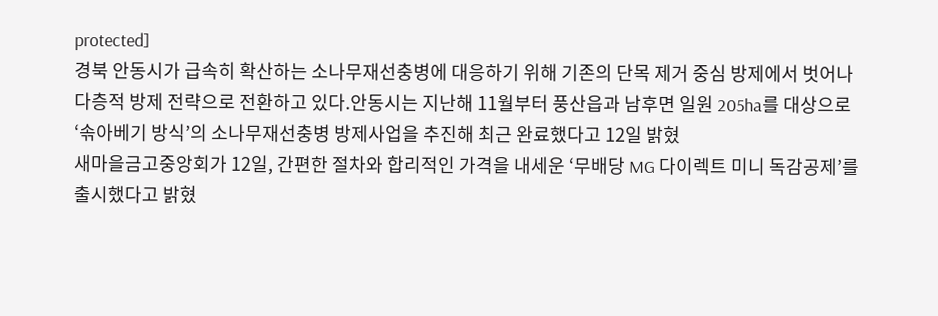protected]
경북 안동시가 급속히 확산하는 소나무재선충병에 대응하기 위해 기존의 단목 제거 중심 방제에서 벗어나 다층적 방제 전략으로 전환하고 있다.안동시는 지난해 11월부터 풍산읍과 남후면 일원 205ha를 대상으로 ‘솎아베기 방식’의 소나무재선충병 방제사업을 추진해 최근 완료했다고 12일 밝혔
새마을금고중앙회가 12일, 간편한 절차와 합리적인 가격을 내세운 ‘무배당 MG 다이렉트 미니 독감공제’를 출시했다고 밝혔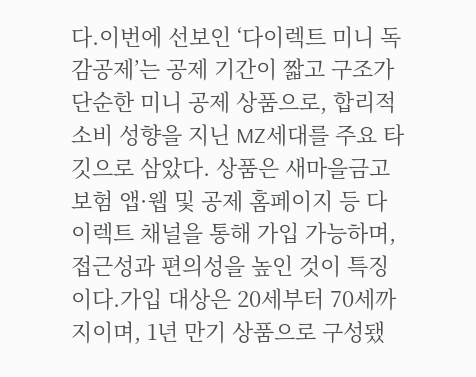다.이번에 선보인 ‘다이렉트 미니 독감공제’는 공제 기간이 짧고 구조가 단순한 미니 공제 상품으로, 합리적 소비 성향을 지닌 MZ세대를 주요 타깃으로 삼았다. 상품은 새마을금고보험 앱·웹 및 공제 홈페이지 등 다이렉트 채널을 통해 가입 가능하며, 접근성과 편의성을 높인 것이 특징이다.가입 대상은 20세부터 70세까지이며, 1년 만기 상품으로 구성됐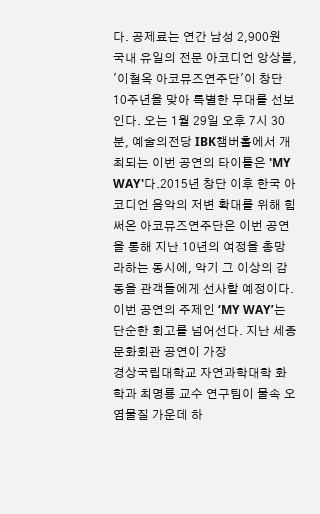다. 공제료는 연간 남성 2,900원
국내 유일의 전문 아코디언 앙상블, '이철옥 아코뮤즈연주단'이 창단 10주년을 맞아 특별한 무대를 선보인다. 오는 1월 29일 오후 7시 30분, 예술의전당 IBK챔버홀에서 개최되는 이번 공연의 타이틀은 'MY WAY'다.2015년 창단 이후 한국 아코디언 음악의 저변 확대를 위해 힘써온 아코뮤즈연주단은 이번 공연을 통해 지난 10년의 여정을 총망라하는 동시에, 악기 그 이상의 감동을 관객들에게 선사할 예정이다.이번 공연의 주제인 ‘MY WAY’는 단순한 회고를 넘어선다. 지난 세종문화회관 공연이 가장
경상국립대학교 자연과학대학 화학과 최명룡 교수 연구팀이 물속 오염물질 가운데 하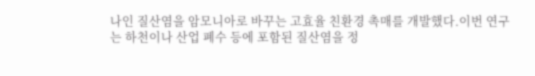나인 질산염을 암모니아로 바꾸는 고효율 친환경 촉매를 개발했다.이번 연구는 하천이나 산업 폐수 등에 포함된 질산염을 정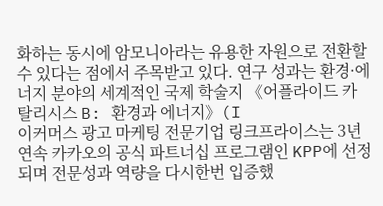화하는 동시에 암모니아라는 유용한 자원으로 전환할 수 있다는 점에서 주목받고 있다. 연구 성과는 환경·에너지 분야의 세계적인 국제 학술지 《어플라이드 카탈리시스 B: 환경과 에너지》(I
이커머스 광고 마케팅 전문기업 링크프라이스는 3년 연속 카카오의 공식 파트너십 프로그램인 KPP에 선정되며 전문성과 역량을 다시한번 입증했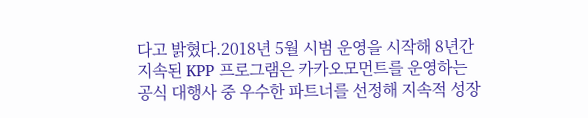다고 밝혔다.2018년 5월 시범 운영을 시작해 8년간 지속된 KPP 프로그램은 카카오모먼트를 운영하는 공식 대행사 중 우수한 파트너를 선정해 지속적 성장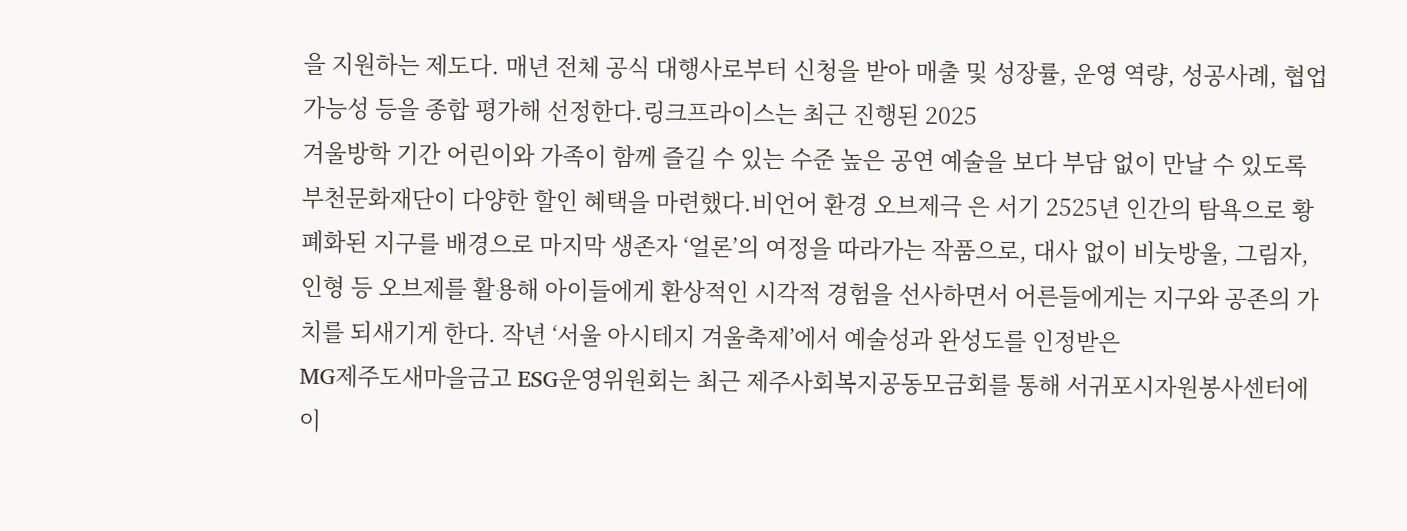을 지원하는 제도다. 매년 전체 공식 대행사로부터 신청을 받아 매출 및 성장률, 운영 역량, 성공사례, 협업 가능성 등을 종합 평가해 선정한다.링크프라이스는 최근 진행된 2025
겨울방학 기간 어린이와 가족이 함께 즐길 수 있는 수준 높은 공연 예술을 보다 부담 없이 만날 수 있도록 부천문화재단이 다양한 할인 혜택을 마련했다.비언어 환경 오브제극 은 서기 2525년 인간의 탐욕으로 황폐화된 지구를 배경으로 마지막 생존자 ‘얼론’의 여정을 따라가는 작품으로, 대사 없이 비눗방울, 그림자, 인형 등 오브제를 활용해 아이들에게 환상적인 시각적 경험을 선사하면서 어른들에게는 지구와 공존의 가치를 되새기게 한다. 작년 ‘서울 아시테지 겨울축제’에서 예술성과 완성도를 인정받은
MG제주도새마을금고 ESG운영위원회는 최근 제주사회복지공동모금회를 통해 서귀포시자원봉사센터에 이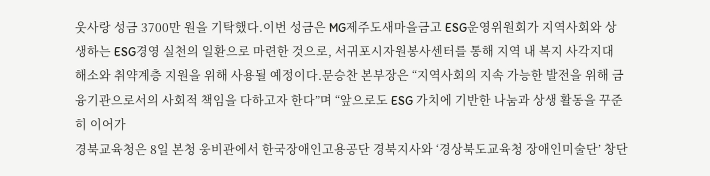웃사랑 성금 3700만 원을 기탁했다.이번 성금은 MG제주도새마을금고 ESG운영위원회가 지역사회와 상생하는 ESG경영 실천의 일환으로 마련한 것으로, 서귀포시자원봉사센터를 통해 지역 내 복지 사각지대 해소와 취약계층 지원을 위해 사용될 예정이다.문승찬 본부장은 “지역사회의 지속 가능한 발전을 위해 금융기관으로서의 사회적 책임을 다하고자 한다”며 “앞으로도 ESG 가치에 기반한 나눔과 상생 활동을 꾸준히 이어가
경북교육청은 8일 본청 웅비관에서 한국장애인고용공단 경북지사와 ‘경상북도교육청 장애인미술단’ 창단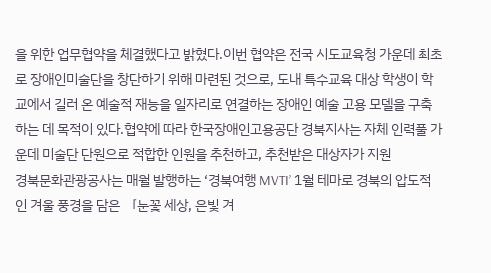을 위한 업무협약을 체결했다고 밝혔다.이번 협약은 전국 시도교육청 가운데 최초로 장애인미술단을 창단하기 위해 마련된 것으로, 도내 특수교육 대상 학생이 학교에서 길러 온 예술적 재능을 일자리로 연결하는 장애인 예술 고용 모델을 구축하는 데 목적이 있다.협약에 따라 한국장애인고용공단 경북지사는 자체 인력풀 가운데 미술단 단원으로 적합한 인원을 추천하고, 추천받은 대상자가 지원
경북문화관광공사는 매월 발행하는 ‘경북여행 MVTI’ 1월 테마로 경북의 압도적인 겨울 풍경을 담은 「눈꽃 세상, 은빛 겨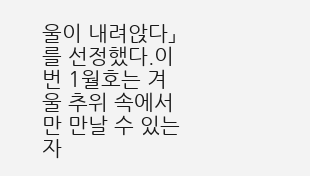울이 내려앉다」를 선정했다.이번 1월호는 겨울 추위 속에서만 만날 수 있는 자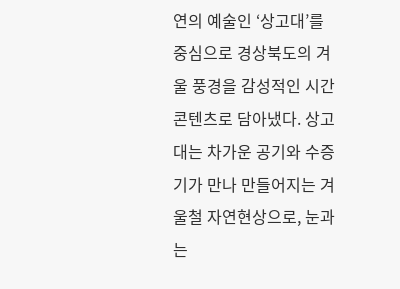연의 예술인 ‘상고대’를 중심으로 경상북도의 겨울 풍경을 감성적인 시간 콘텐츠로 담아냈다. 상고대는 차가운 공기와 수증기가 만나 만들어지는 겨울철 자연현상으로, 눈과는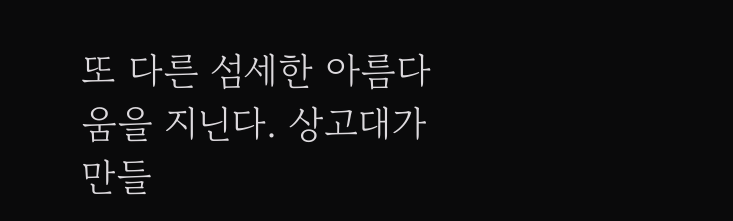또 다른 섬세한 아름다움을 지닌다. 상고대가 만들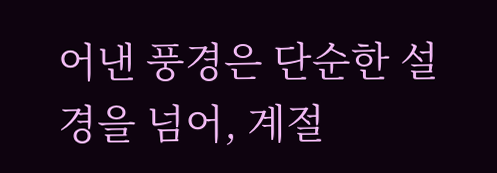어낸 풍경은 단순한 설경을 넘어, 계절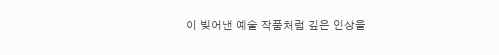이 빚어낸 예술 작품처럼 깊은 인상을